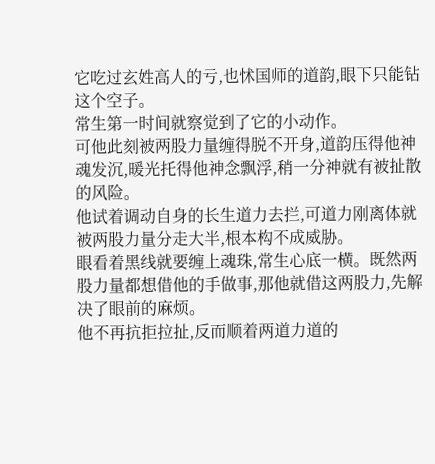它吃过玄姓高人的亏,也怵国师的道韵,眼下只能钻这个空子。
常生第一时间就察觉到了它的小动作。
可他此刻被两股力量缠得脱不开身,道韵压得他神魂发沉,暖光托得他神念飘浮,稍一分神就有被扯散的风险。
他试着调动自身的长生道力去拦,可道力刚离体就被两股力量分走大半,根本构不成威胁。
眼看着黑线就要缠上魂珠,常生心底一横。既然两股力量都想借他的手做事,那他就借这两股力,先解决了眼前的麻烦。
他不再抗拒拉扯,反而顺着两道力道的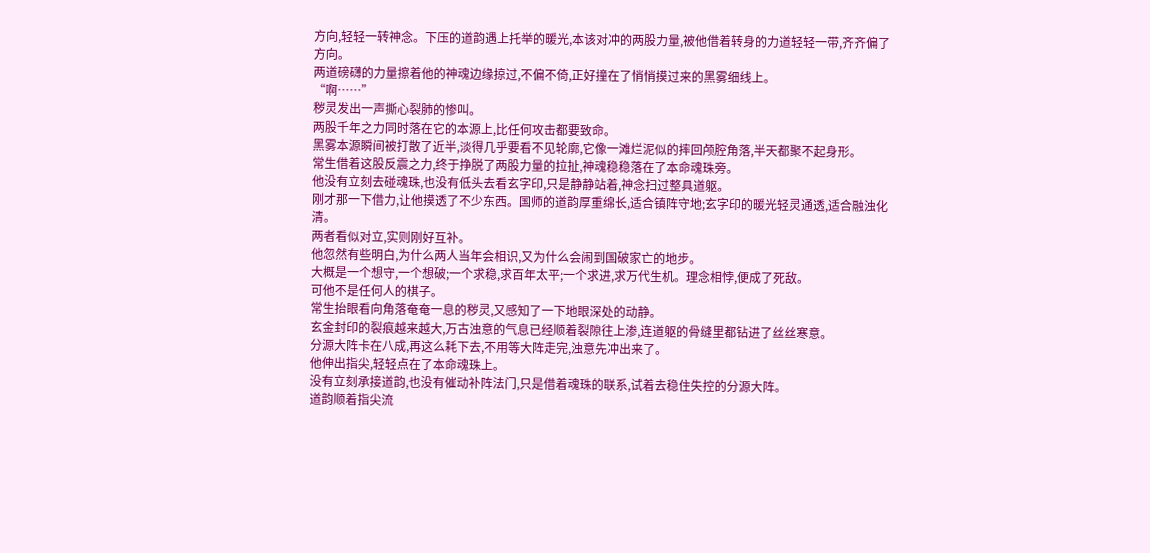方向,轻轻一转神念。下压的道韵遇上托举的暖光,本该对冲的两股力量,被他借着转身的力道轻轻一带,齐齐偏了方向。
两道磅礴的力量擦着他的神魂边缘掠过,不偏不倚,正好撞在了悄悄摸过来的黑雾细线上。
“啊……”
秽灵发出一声撕心裂肺的惨叫。
两股千年之力同时落在它的本源上,比任何攻击都要致命。
黑雾本源瞬间被打散了近半,淡得几乎要看不见轮廓,它像一滩烂泥似的摔回颅腔角落,半天都聚不起身形。
常生借着这股反震之力,终于挣脱了两股力量的拉扯,神魂稳稳落在了本命魂珠旁。
他没有立刻去碰魂珠,也没有低头去看玄字印,只是静静站着,神念扫过整具道躯。
刚才那一下借力,让他摸透了不少东西。国师的道韵厚重绵长,适合镇阵守地;玄字印的暖光轻灵通透,适合融浊化清。
两者看似对立,实则刚好互补。
他忽然有些明白,为什么两人当年会相识,又为什么会闹到国破家亡的地步。
大概是一个想守,一个想破;一个求稳,求百年太平;一个求进,求万代生机。理念相悖,便成了死敌。
可他不是任何人的棋子。
常生抬眼看向角落奄奄一息的秽灵,又感知了一下地眼深处的动静。
玄金封印的裂痕越来越大,万古浊意的气息已经顺着裂隙往上渗,连道躯的骨缝里都钻进了丝丝寒意。
分源大阵卡在八成,再这么耗下去,不用等大阵走完,浊意先冲出来了。
他伸出指尖,轻轻点在了本命魂珠上。
没有立刻承接道韵,也没有催动补阵法门,只是借着魂珠的联系,试着去稳住失控的分源大阵。
道韵顺着指尖流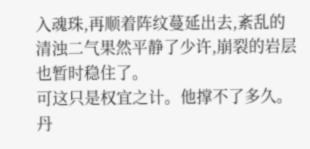入魂珠,再顺着阵纹蔓延出去,紊乱的清浊二气果然平静了少许,崩裂的岩层也暂时稳住了。
可这只是权宜之计。他撑不了多久。
丹